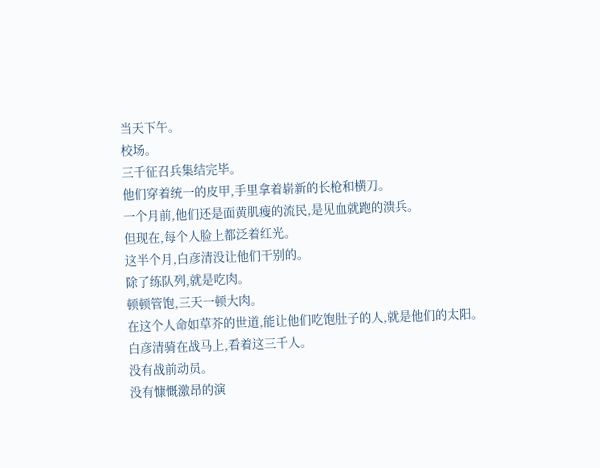当天下午。
校场。
三千征召兵集结完毕。
他们穿着统一的皮甲,手里拿着崭新的长枪和横刀。
一个月前,他们还是面黄肌瘦的流民,是见血就跑的溃兵。
但现在,每个人脸上都泛着红光。
这半个月,白彦清没让他们干别的。
除了练队列,就是吃肉。
顿顿管饱,三天一顿大肉。
在这个人命如草芥的世道,能让他们吃饱肚子的人,就是他们的太阳。
白彦清骑在战马上,看着这三千人。
没有战前动员。
没有慷慨激昂的演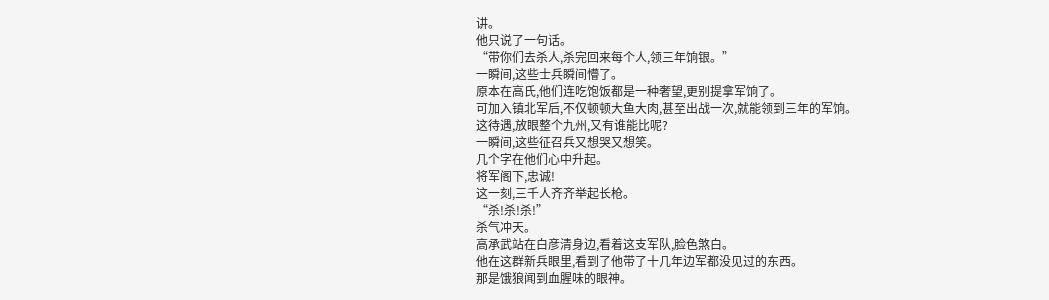讲。
他只说了一句话。
“带你们去杀人,杀完回来每个人,领三年饷银。”
一瞬间,这些士兵瞬间懵了。
原本在高氏,他们连吃饱饭都是一种奢望,更别提拿军饷了。
可加入镇北军后,不仅顿顿大鱼大肉,甚至出战一次,就能领到三年的军饷。
这待遇,放眼整个九州,又有谁能比呢?
一瞬间,这些征召兵又想哭又想笑。
几个字在他们心中升起。
将军阁下,忠诚!
这一刻,三千人齐齐举起长枪。
“杀!杀!杀!”
杀气冲天。
高承武站在白彦清身边,看着这支军队,脸色煞白。
他在这群新兵眼里,看到了他带了十几年边军都没见过的东西。
那是饿狼闻到血腥味的眼神。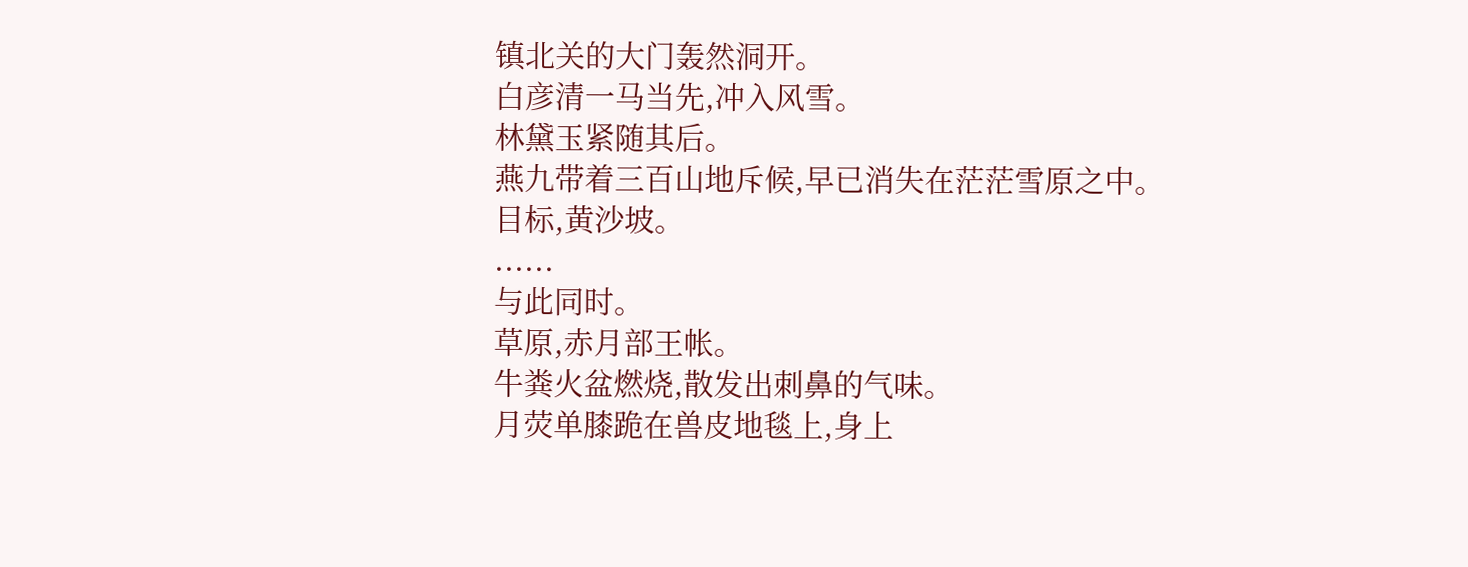镇北关的大门轰然洞开。
白彦清一马当先,冲入风雪。
林黛玉紧随其后。
燕九带着三百山地斥候,早已消失在茫茫雪原之中。
目标,黄沙坡。
......
与此同时。
草原,赤月部王帐。
牛粪火盆燃烧,散发出刺鼻的气味。
月荧单膝跪在兽皮地毯上,身上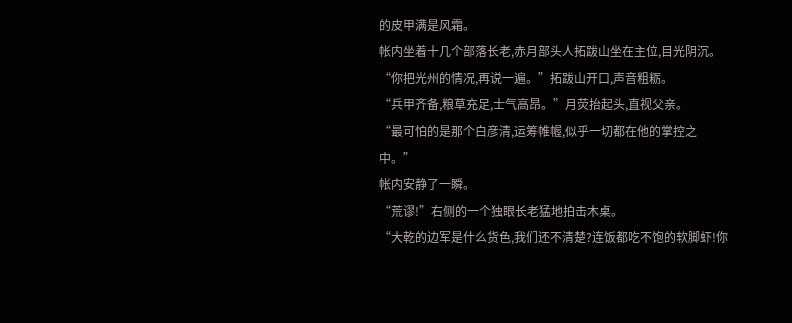的皮甲满是风霜。
帐内坐着十几个部落长老,赤月部头人拓跋山坐在主位,目光阴沉。
“你把光州的情况,再说一遍。”拓跋山开口,声音粗粝。
“兵甲齐备,粮草充足,士气高昂。”月荧抬起头,直视父亲。
“最可怕的是那个白彦清,运筹帷幄,似乎一切都在他的掌控之中。”
帐内安静了一瞬。
“荒谬!”右侧的一个独眼长老猛地拍击木桌。
“大乾的边军是什么货色,我们还不清楚?连饭都吃不饱的软脚虾!你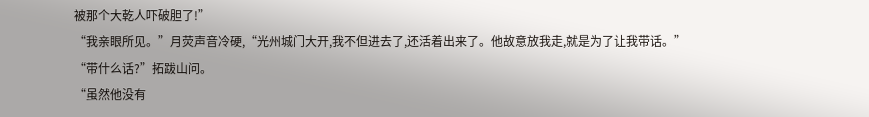被那个大乾人吓破胆了!”
“我亲眼所见。”月荧声音冷硬,“光州城门大开,我不但进去了,还活着出来了。他故意放我走,就是为了让我带话。”
“带什么话?”拓跋山问。
“虽然他没有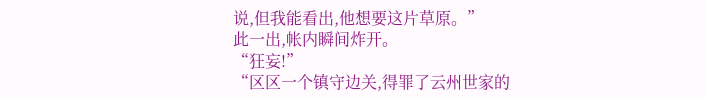说,但我能看出,他想要这片草原。”
此一出,帐内瞬间炸开。
“狂妄!”
“区区一个镇守边关,得罪了云州世家的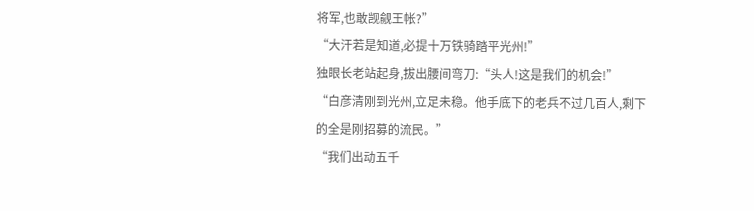将军,也敢觊觎王帐?”
“大汗若是知道,必提十万铁骑踏平光州!”
独眼长老站起身,拔出腰间弯刀:“头人!这是我们的机会!”
“白彦清刚到光州,立足未稳。他手底下的老兵不过几百人,剩下的全是刚招募的流民。”
“我们出动五千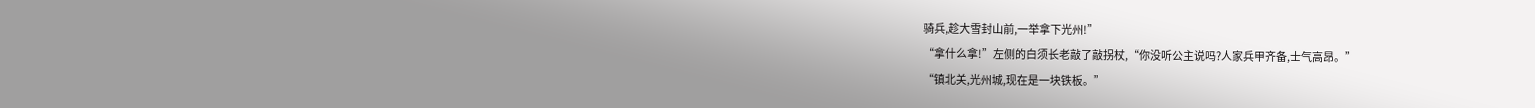骑兵,趁大雪封山前,一举拿下光州!”
“拿什么拿!”左侧的白须长老敲了敲拐杖,“你没听公主说吗?人家兵甲齐备,士气高昂。”
“镇北关,光州城,现在是一块铁板。”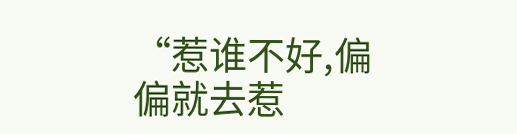“惹谁不好,偏偏就去惹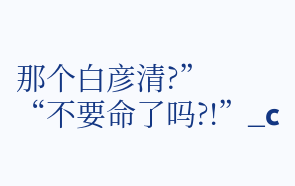那个白彦清?”
“不要命了吗?!”_c